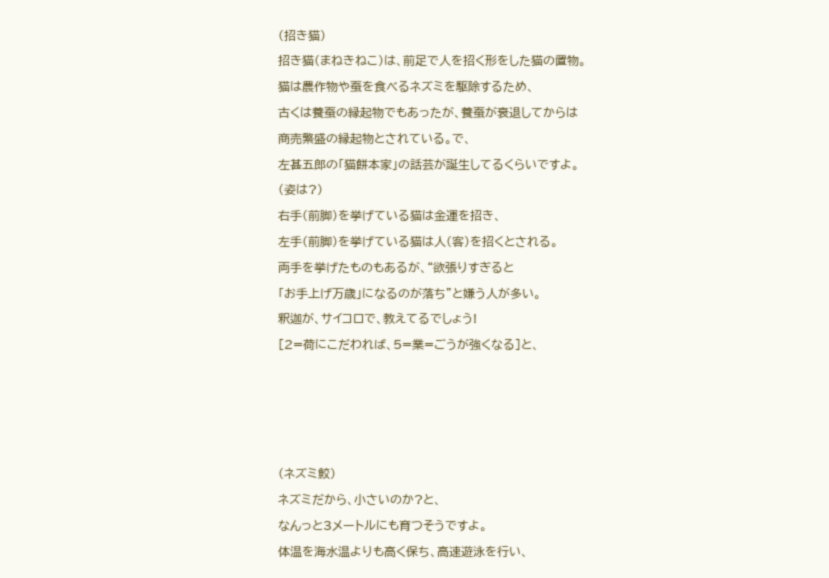(招き猫)
招き猫(まねきねこ)は、前足で人を招く形をした猫の置物。
猫は農作物や蚕を食べるネズミを駆除するため、
古くは養蚕の縁起物でもあったが、養蚕が衰退してからは
商売繁盛の縁起物とされている。で、
左甚五郎の「猫餅本家」の話芸が誕生してるくらいですよ。
(姿は?)
右手(前脚)を挙げている猫は金運を招き、
左手(前脚)を挙げている猫は人(客)を招くとされる。
両手を挙げたものもあるが、“欲張りすぎると
「お手上げ万歳」になるのが落ち”と嫌う人が多い。
釈迦が、サイコロで、教えてるでしょう!
[2=荷にこだわれば、5=業=ごうが強くなる]と、




(ネズミ鮫)
ネズミだから、小さいのか?と、
なんっと3メートルにも育つそうですよ。
体温を海水温よりも高く保ち、高速遊泳を行い、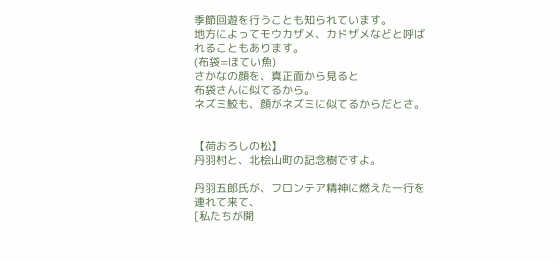季節回遊を行うことも知られています。
地方によってモウカザメ、カドザメなどと呼ばれることもあります。
(布袋=ほてい魚)
さかなの顔を、真正面から見ると
布袋さんに似てるから。
ネズミ鮫も、顔がネズミに似てるからだとさ。


【荷おろしの松】
丹羽村と、北桧山町の記念樹ですよ。

丹羽五郎氏が、フロンテア精神に燃えた一行を連れて来て、
[私たちが開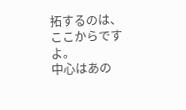拓するのは、ここからですよ。
中心はあの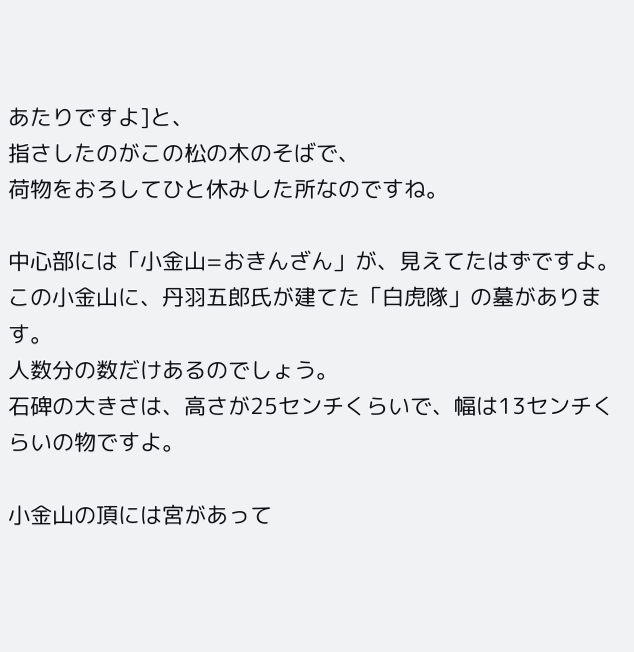あたりですよ]と、
指さしたのがこの松の木のそばで、
荷物をおろしてひと休みした所なのですね。

中心部には「小金山=おきんざん」が、見えてたはずですよ。
この小金山に、丹羽五郎氏が建てた「白虎隊」の墓があります。
人数分の数だけあるのでしょう。
石碑の大きさは、高さが25センチくらいで、幅は13センチくらいの物ですよ。

小金山の頂には宮があって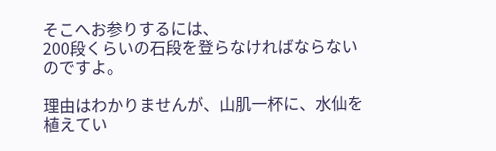そこへお参りするには、
200段くらいの石段を登らなければならないのですよ。

理由はわかりませんが、山肌一杯に、水仙を植えてい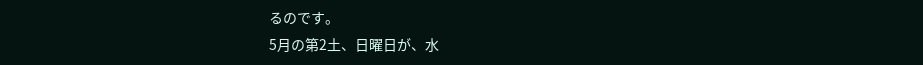るのです。
5月の第2土、日曜日が、水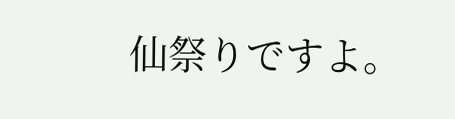仙祭りですよ。